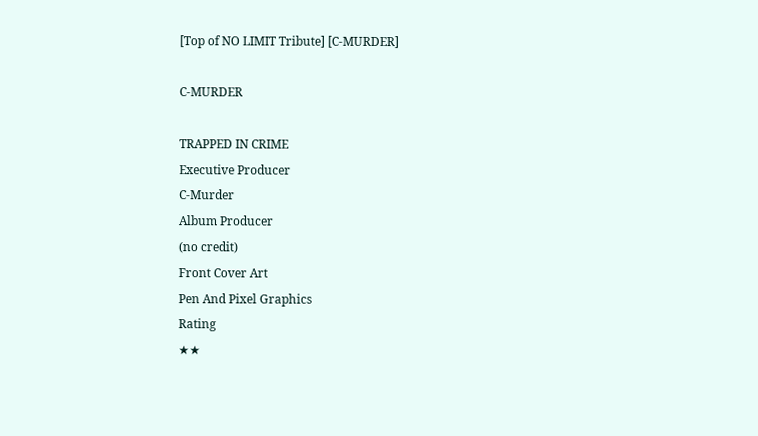[Top of NO LIMIT Tribute] [C-MURDER]

C-MURDER

TRAPPED IN CRIME
Executive Producer
C-Murder
Album Producer
(no credit)
Front Cover Art
Pen And Pixel Graphics
Rating
★★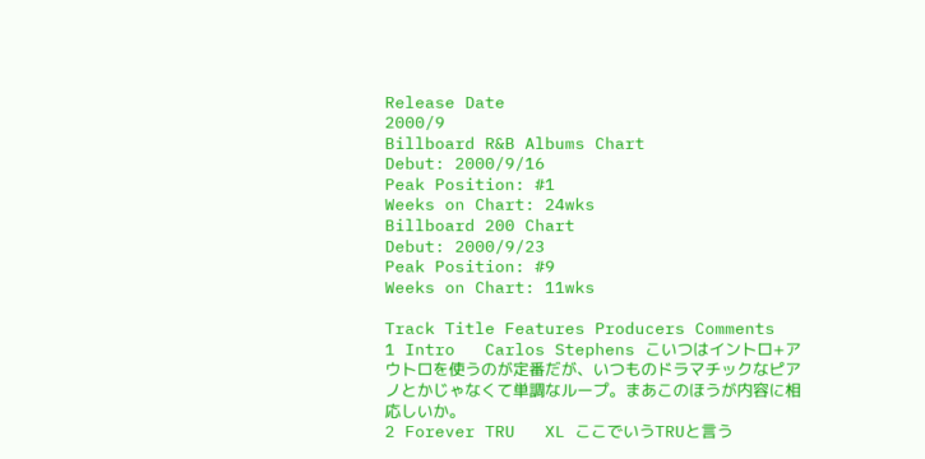Release Date
2000/9
Billboard R&B Albums Chart
Debut: 2000/9/16
Peak Position: #1
Weeks on Chart: 24wks
Billboard 200 Chart
Debut: 2000/9/23
Peak Position: #9
Weeks on Chart: 11wks

Track Title Features Producers Comments
1 Intro   Carlos Stephens こいつはイントロ+アウトロを使うのが定番だが、いつものドラマチックなピアノとかじゃなくて単調なループ。まあこのほうが内容に相応しいか。
2 Forever TRU   XL ここでいうTRUと言う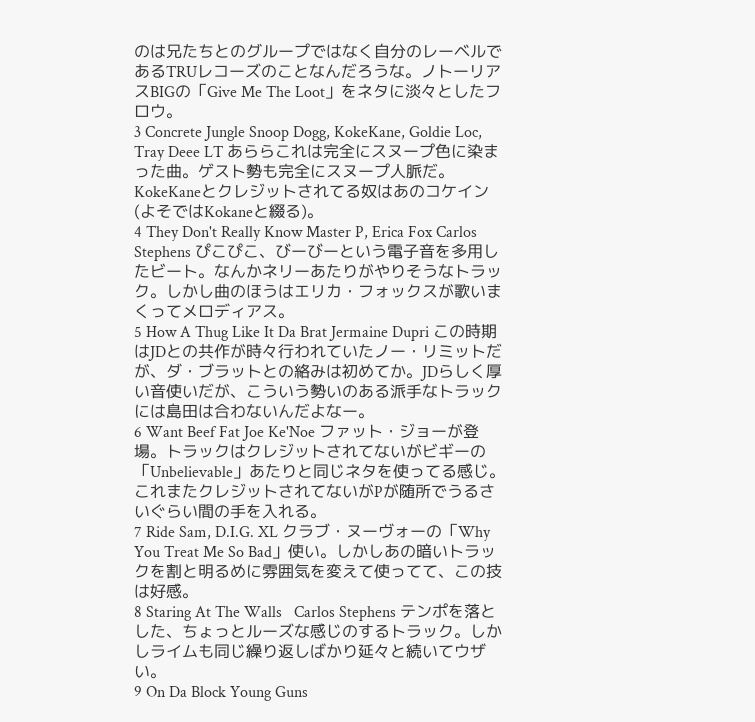のは兄たちとのグループではなく自分のレーベルであるTRUレコーズのことなんだろうな。ノトーリアスBIGの「Give Me The Loot」をネタに淡々としたフロウ。
3 Concrete Jungle Snoop Dogg, KokeKane, Goldie Loc, Tray Deee LT あららこれは完全にスヌープ色に染まった曲。ゲスト勢も完全にスヌープ人脈だ。KokeKaneとクレジットされてる奴はあのコケイン(よそではKokaneと綴る)。
4 They Don't Really Know Master P, Erica Fox Carlos Stephens ぴこぴこ、びーびーという電子音を多用したビート。なんかネリーあたりがやりそうなトラック。しかし曲のほうはエリカ・フォックスが歌いまくってメロディアス。
5 How A Thug Like It Da Brat Jermaine Dupri この時期はJDとの共作が時々行われていたノー・リミットだが、ダ・ブラットとの絡みは初めてか。JDらしく厚い音使いだが、こういう勢いのある派手なトラックには島田は合わないんだよなー。
6 Want Beef Fat Joe Ke'Noe ファット・ジョーが登場。トラックはクレジットされてないがビギーの「Unbelievable」あたりと同じネタを使ってる感じ。これまたクレジットされてないがPが随所でうるさいぐらい間の手を入れる。
7 Ride Sam, D.I.G. XL クラブ・ヌーヴォーの「Why You Treat Me So Bad」使い。しかしあの暗いトラックを割と明るめに雰囲気を変えて使ってて、この技は好感。
8 Staring At The Walls   Carlos Stephens テンポを落とした、ちょっとルーズな感じのするトラック。しかしライムも同じ繰り返しばかり延々と続いてウザい。
9 On Da Block Young Guns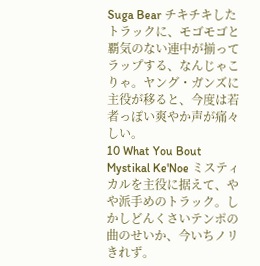Suga Bear チキチキしたトラックに、モゴモゴと覇気のない連中が揃ってラップする、なんじゃこりゃ。ヤング・ガンズに主役が移ると、今度は若者っぽい爽やか声が痛々しい。
10 What You Bout Mystikal Ke'Noe ミスティカルを主役に据えて、やや派手めのトラック。しかしどんくさいテンポの曲のせいか、今いちノリきれず。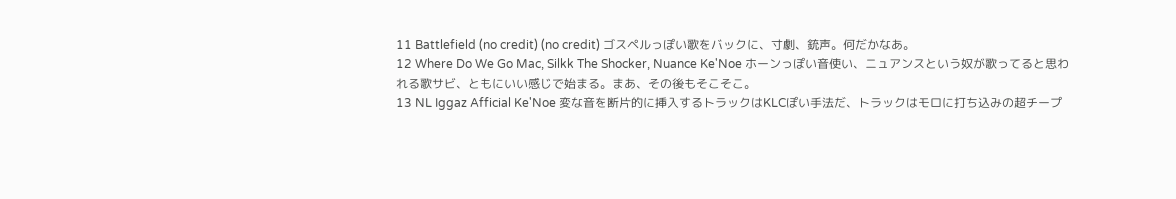11 Battlefield (no credit) (no credit) ゴスペルっぽい歌をバックに、寸劇、銃声。何だかなあ。
12 Where Do We Go Mac, Silkk The Shocker, Nuance Ke'Noe ホーンっぽい音使い、ニュアンスという奴が歌ってると思われる歌サビ、ともにいい感じで始まる。まあ、その後もそこそこ。
13 NL Iggaz Afficial Ke'Noe 変な音を断片的に挿入するトラックはKLCぽい手法だ、トラックはモロに打ち込みの超チープ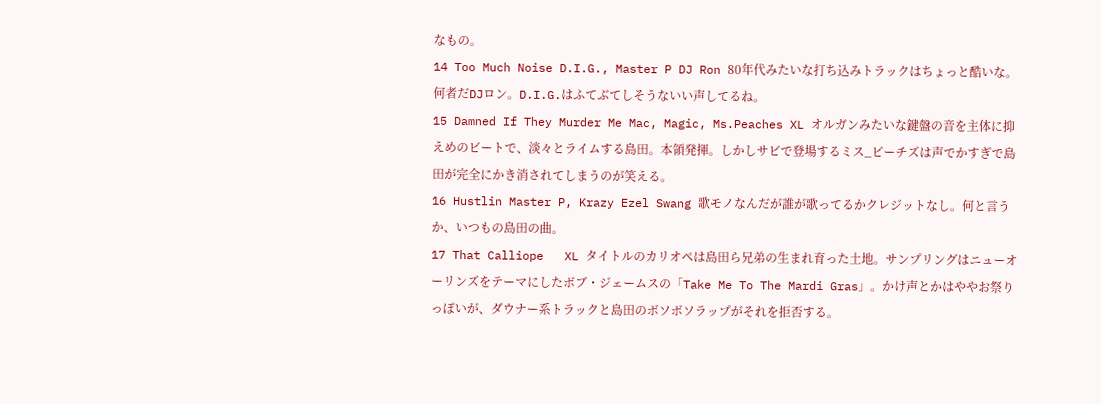なもの。
14 Too Much Noise D.I.G., Master P DJ Ron 80年代みたいな打ち込みトラックはちょっと酷いな。何者だDJロン。D.I.G.はふてぶてしそうないい声してるね。
15 Damned If They Murder Me Mac, Magic, Ms.Peaches XL オルガンみたいな鍵盤の音を主体に抑えめのビートで、淡々とライムする島田。本領発揮。しかしサビで登場するミス_ピーチズは声でかすぎで島田が完全にかき消されてしまうのが笑える。
16 Hustlin Master P, Krazy Ezel Swang 歌モノなんだが誰が歌ってるかクレジットなし。何と言うか、いつもの島田の曲。
17 That Calliope   XL タイトルのカリオペは島田ら兄弟の生まれ育った土地。サンプリングはニューオーリンズをテーマにしたボブ・ジェームスの「Take Me To The Mardi Gras」。かけ声とかはややお祭りっぽいが、ダウナー系トラックと島田のボソボソラップがそれを拒否する。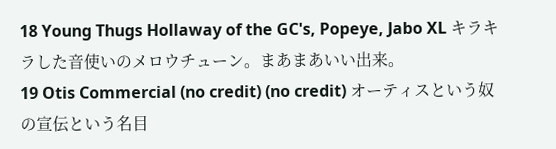18 Young Thugs Hollaway of the GC's, Popeye, Jabo XL キラキラした音使いのメロウチューン。まあまあいい出来。
19 Otis Commercial (no credit) (no credit) オーティスという奴の宣伝という名目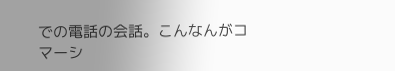での電話の会話。こんなんがコマーシ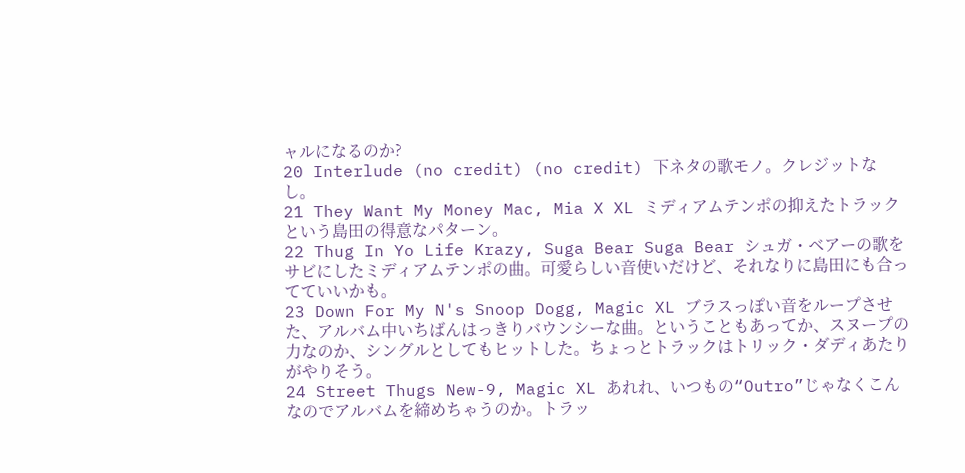ャルになるのか?
20 Interlude (no credit) (no credit) 下ネタの歌モノ。クレジットなし。
21 They Want My Money Mac, Mia X XL ミディアムテンポの抑えたトラックという島田の得意なパターン。
22 Thug In Yo Life Krazy, Suga Bear Suga Bear シュガ・ベアーの歌をサビにしたミディアムテンポの曲。可愛らしい音使いだけど、それなりに島田にも合ってていいかも。
23 Down For My N's Snoop Dogg, Magic XL ブラスっぽい音をループさせた、アルバム中いちばんはっきりバウンシーな曲。ということもあってか、スヌープの力なのか、シングルとしてもヒットした。ちょっとトラックはトリック・ダディあたりがやりそう。
24 Street Thugs New-9, Magic XL あれれ、いつもの“Outro”じゃなくこんなのでアルバムを締めちゃうのか。トラッ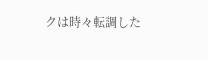クは時々転調した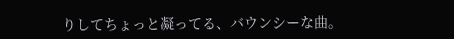りしてちょっと凝ってる、バウンシーな曲。